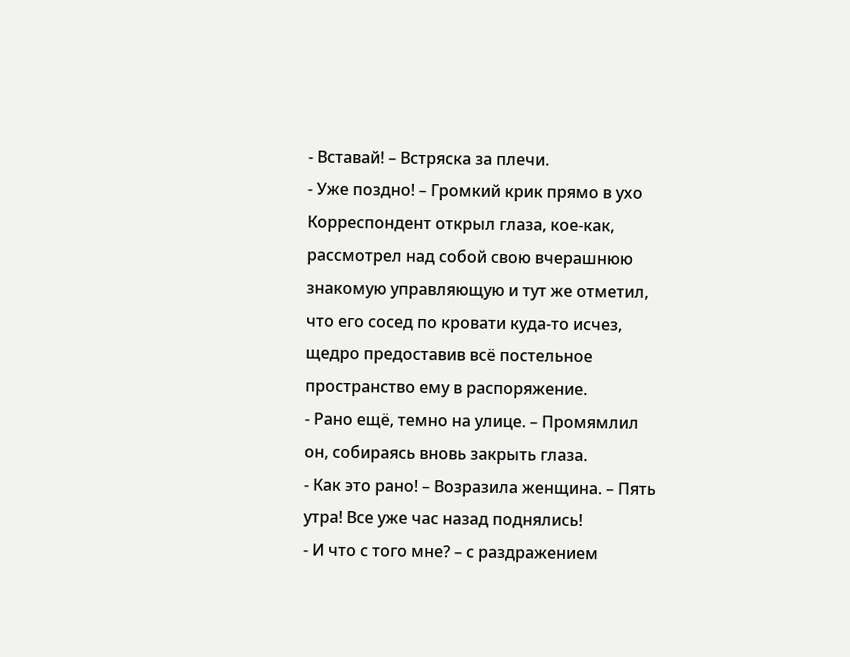- Вставай! – Встряска за плечи.
- Уже поздно! – Громкий крик прямо в ухо
Корреспондент открыл глаза, кое-как, рассмотрел над собой свою вчерашнюю знакомую управляющую и тут же отметил, что его сосед по кровати куда-то исчез, щедро предоставив всё постельное пространство ему в распоряжение.
- Рано ещё, темно на улице. – Промямлил он, собираясь вновь закрыть глаза.
- Как это рано! – Возразила женщина. – Пять утра! Все уже час назад поднялись!
- И что с того мне? – с раздражением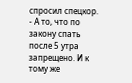спросил спецкор.
- А то, что по закону спать после 5 утра запрещено. И к тому же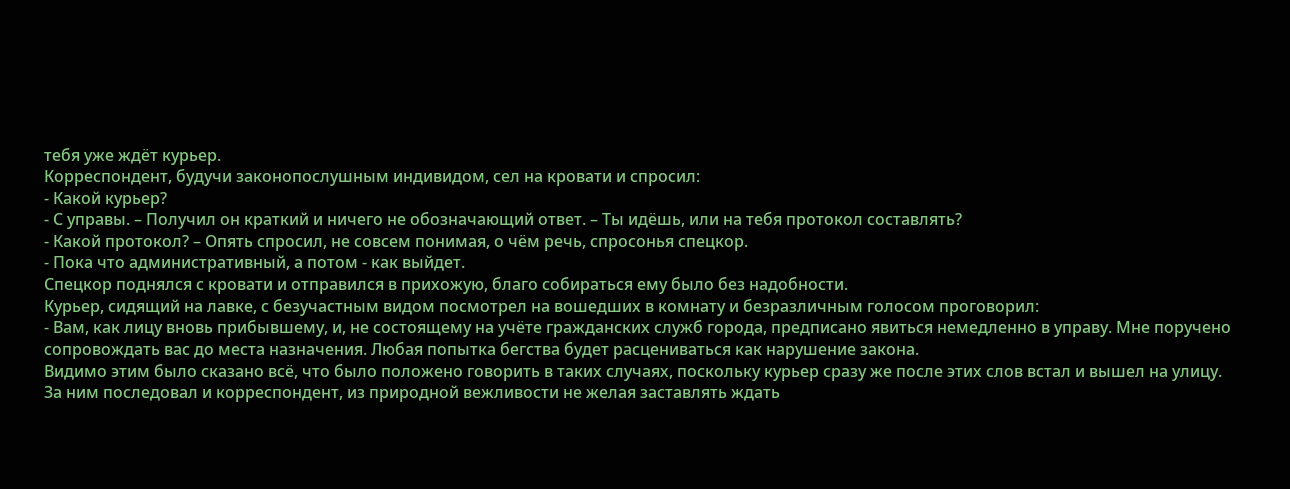тебя уже ждёт курьер.
Корреспондент, будучи законопослушным индивидом, сел на кровати и спросил:
- Какой курьер?
- С управы. – Получил он краткий и ничего не обозначающий ответ. – Ты идёшь, или на тебя протокол составлять?
- Какой протокол? – Опять спросил, не совсем понимая, о чём речь, спросонья спецкор.
- Пока что административный, а потом - как выйдет.
Спецкор поднялся с кровати и отправился в прихожую, благо собираться ему было без надобности.
Курьер, сидящий на лавке, с безучастным видом посмотрел на вошедших в комнату и безразличным голосом проговорил:
- Вам, как лицу вновь прибывшему, и, не состоящему на учёте гражданских служб города, предписано явиться немедленно в управу. Мне поручено сопровождать вас до места назначения. Любая попытка бегства будет расцениваться как нарушение закона.
Видимо этим было сказано всё, что было положено говорить в таких случаях, поскольку курьер сразу же после этих слов встал и вышел на улицу. За ним последовал и корреспондент, из природной вежливости не желая заставлять ждать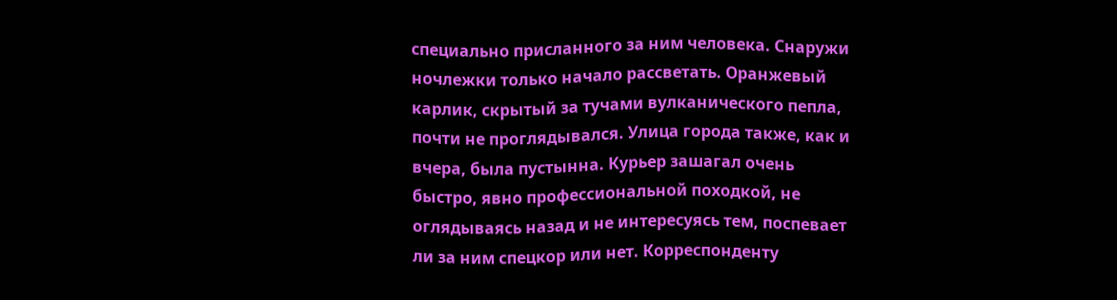специально присланного за ним человека. Снаружи ночлежки только начало рассветать. Оранжевый карлик, скрытый за тучами вулканического пепла, почти не проглядывался. Улица города также, как и вчера, была пустынна. Курьер зашагал очень быстро, явно профессиональной походкой, не оглядываясь назад и не интересуясь тем, поспевает ли за ним спецкор или нет. Корреспонденту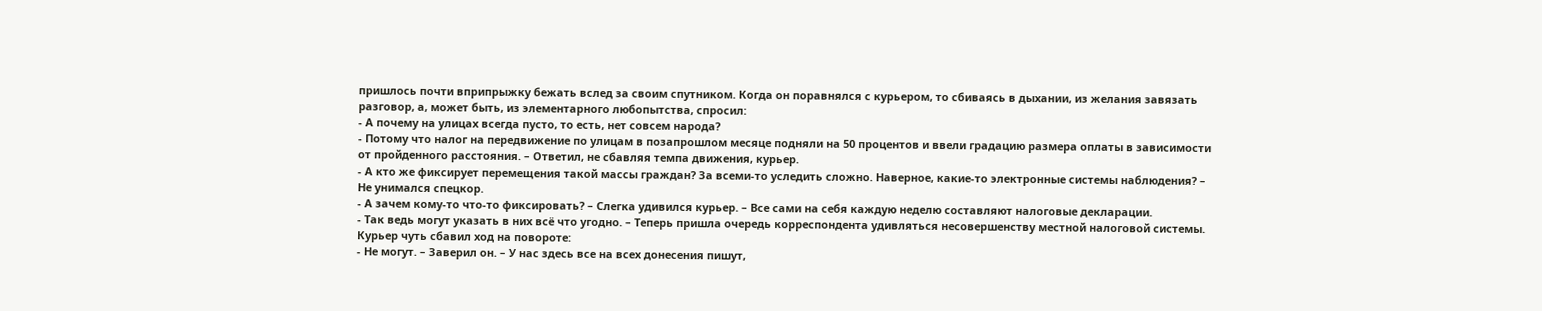пришлось почти вприпрыжку бежать вслед за своим спутником. Когда он поравнялся с курьером, то сбиваясь в дыхании, из желания завязать разговор, а, может быть, из элементарного любопытства, спросил:
- А почему на улицах всегда пусто, то есть, нет совсем народа?
- Потому что налог на передвижение по улицам в позапрошлом месяце подняли на 50 процентов и ввели градацию размера оплаты в зависимости от пройденного расстояния. – Ответил, не сбавляя темпа движения, курьер.
- А кто же фиксирует перемещения такой массы граждан? За всеми-то уследить сложно. Наверное, какие-то электронные системы наблюдения? – Не унимался спецкор.
- А зачем кому-то что-то фиксировать? – Слегка удивился курьер. – Все сами на себя каждую неделю составляют налоговые декларации.
- Так ведь могут указать в них всё что угодно. – Теперь пришла очередь корреспондента удивляться несовершенству местной налоговой системы.
Курьер чуть сбавил ход на повороте:
- Не могут. – Заверил он. – У нас здесь все на всех донесения пишут,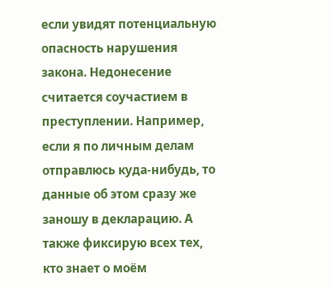если увидят потенциальную опасность нарушения закона. Недонесение считается соучастием в преступлении. Например, если я по личным делам отправлюсь куда-нибудь, то данные об этом сразу же заношу в декларацию. А также фиксирую всех тех, кто знает о моём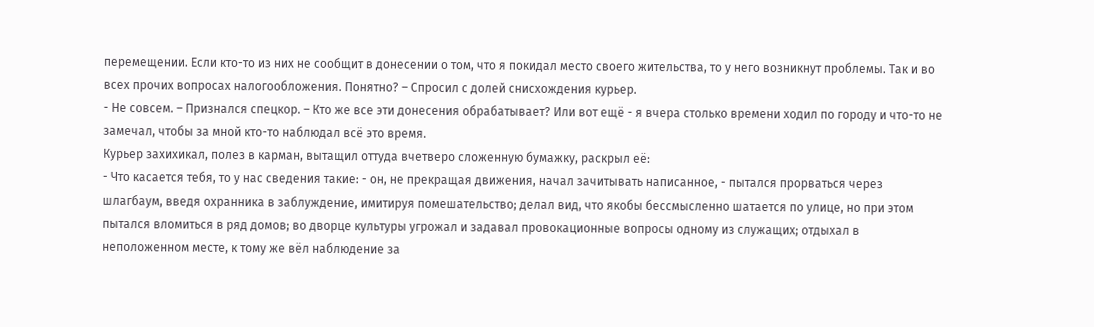перемещении. Если кто-то из них не сообщит в донесении о том, что я покидал место своего жительства, то у него возникнут проблемы. Так и во всех прочих вопросах налогообложения. Понятно? – Спросил с долей снисхождения курьер.
- Не совсем. – Признался спецкор. – Кто же все эти донесения обрабатывает? Или вот ещё - я вчера столько времени ходил по городу и что-то не замечал, чтобы за мной кто-то наблюдал всё это время.
Курьер захихикал, полез в карман, вытащил оттуда вчетверо сложенную бумажку, раскрыл её:
- Что касается тебя, то у нас сведения такие: - он, не прекращая движения, начал зачитывать написанное, - пытался прорваться через шлагбаум, введя охранника в заблуждение, имитируя помешательство; делал вид, что якобы бессмысленно шатается по улице, но при этом пытался вломиться в ряд домов; во дворце культуры угрожал и задавал провокационные вопросы одному из служащих; отдыхал в неположенном месте, к тому же вёл наблюдение за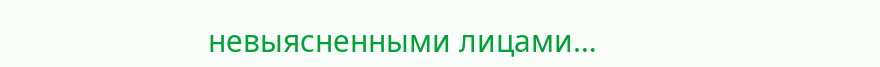невыясненными лицами…